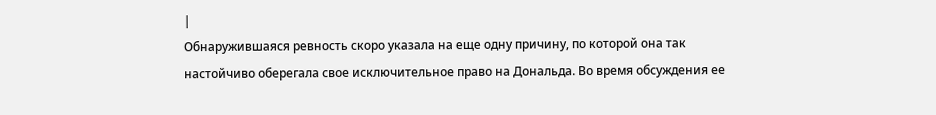|
Обнаружившаяся ревность скоро указала на еще одну причину, по которой она так настойчиво оберегала свое исключительное право на Дональда. Во время обсуждения ее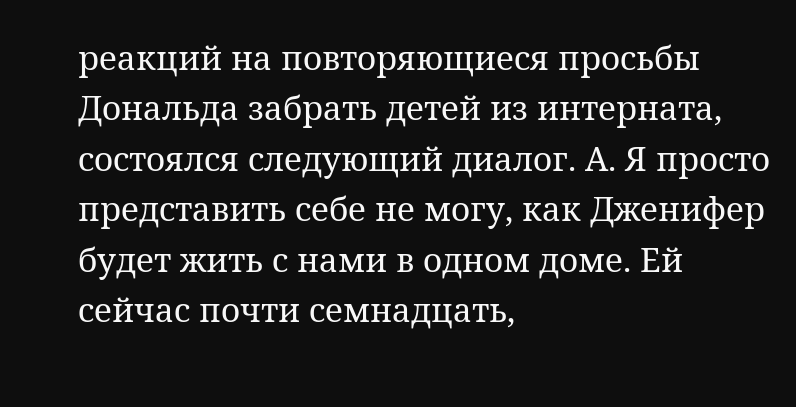реакций на повторяющиеся просьбы Дональда забрать детей из интерната, состоялся следующий диалог. А. Я просто представить себе не могу, как Дженифер будет жить с нами в одном доме. Ей сейчас почти семнадцать,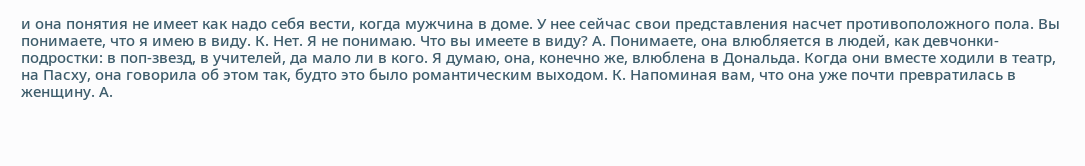и она понятия не имеет как надо себя вести, когда мужчина в доме. У нее сейчас свои представления насчет противоположного пола. Вы понимаете, что я имею в виду. К. Нет. Я не понимаю. Что вы имеете в виду? А. Понимаете, она влюбляется в людей, как девчонки-подростки: в поп-звезд, в учителей, да мало ли в кого. Я думаю, она, конечно же, влюблена в Дональда. Когда они вместе ходили в театр, на Пасху, она говорила об этом так, будто это было романтическим выходом. К. Напоминая вам, что она уже почти превратилась в женщину. А.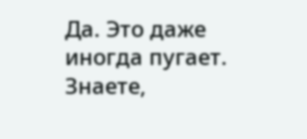Да. Это даже иногда пугает. Знаете,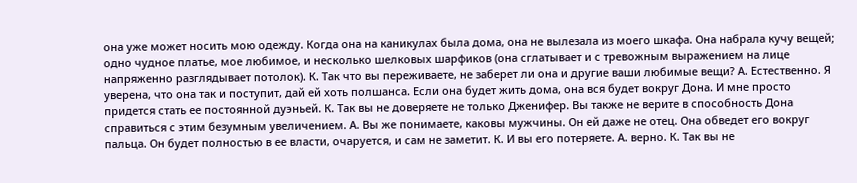она уже может носить мою одежду. Когда она на каникулах была дома, она не вылезала из моего шкафа. Она набрала кучу вещей; одно чудное платье, мое любимое, и несколько шелковых шарфиков (она сглатывает и с тревожным выражением на лице напряженно разглядывает потолок). К. Так что вы переживаете, не заберет ли она и другие ваши любимые вещи? А. Естественно. Я уверена, что она так и поступит, дай ей хоть полшанса. Если она будет жить дома, она вся будет вокруг Дона. И мне просто придется стать ее постоянной дуэньей. К. Так вы не доверяете не только Дженифер. Вы также не верите в способность Дона справиться с этим безумным увеличением. А. Вы же понимаете, каковы мужчины. Он ей даже не отец. Она обведет его вокруг пальца. Он будет полностью в ее власти, очаруется, и сам не заметит. К. И вы его потеряете. А. верно. К. Так вы не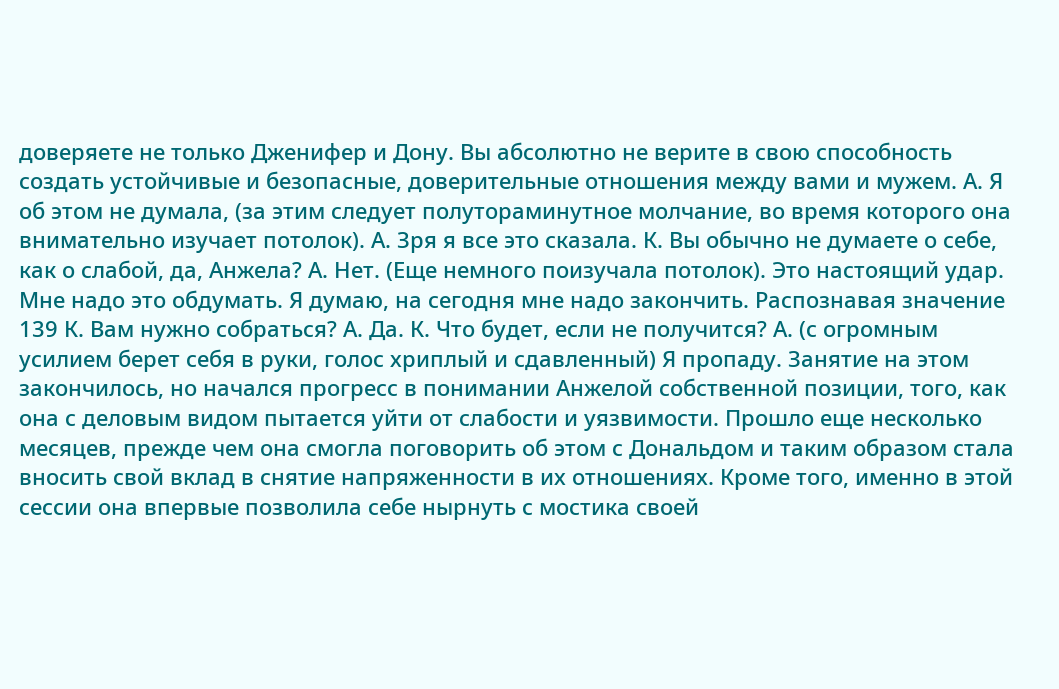доверяете не только Дженифер и Дону. Вы абсолютно не верите в свою способность создать устойчивые и безопасные, доверительные отношения между вами и мужем. А. Я об этом не думала, (за этим следует полутораминутное молчание, во время которого она внимательно изучает потолок). А. Зря я все это сказала. К. Вы обычно не думаете о себе, как о слабой, да, Анжела? А. Нет. (Еще немного поизучала потолок). Это настоящий удар. Мне надо это обдумать. Я думаю, на сегодня мне надо закончить. Распознавая значение 139 К. Вам нужно собраться? А. Да. К. Что будет, если не получится? А. (с огромным усилием берет себя в руки, голос хриплый и сдавленный) Я пропаду. Занятие на этом закончилось, но начался прогресс в понимании Анжелой собственной позиции, того, как она с деловым видом пытается уйти от слабости и уязвимости. Прошло еще несколько месяцев, прежде чем она смогла поговорить об этом с Дональдом и таким образом стала вносить свой вклад в снятие напряженности в их отношениях. Кроме того, именно в этой сессии она впервые позволила себе нырнуть с мостика своей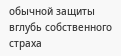обычной защиты вглубь собственного страха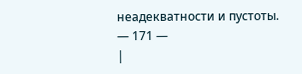неадекватности и пустоты. — 171 —
|